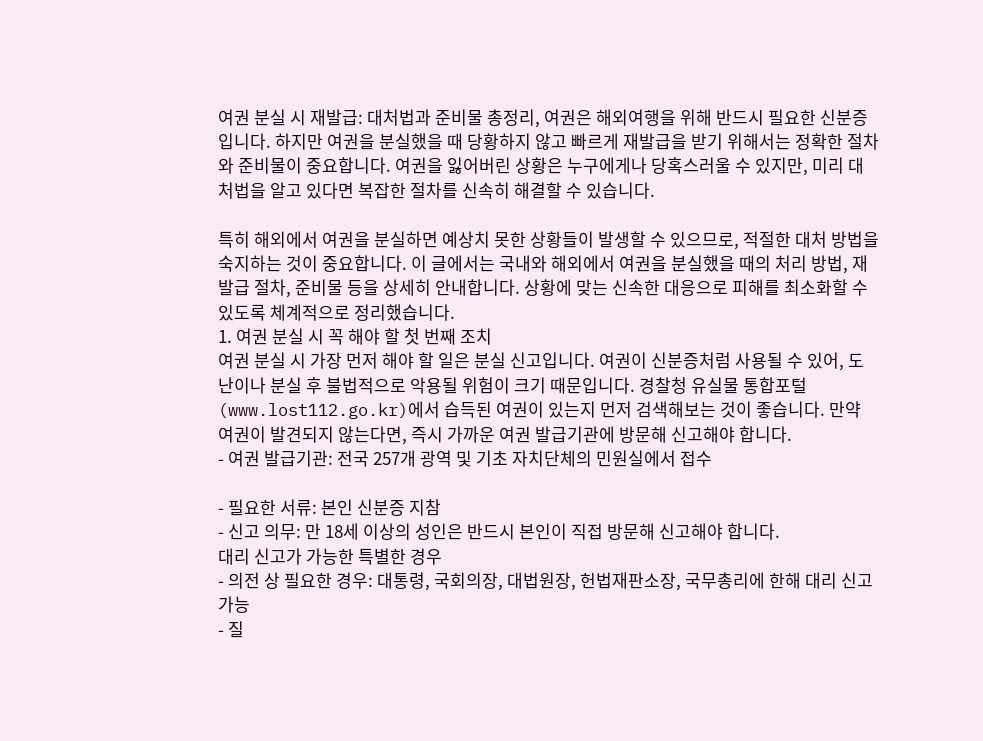여권 분실 시 재발급: 대처법과 준비물 총정리, 여권은 해외여행을 위해 반드시 필요한 신분증입니다. 하지만 여권을 분실했을 때 당황하지 않고 빠르게 재발급을 받기 위해서는 정확한 절차와 준비물이 중요합니다. 여권을 잃어버린 상황은 누구에게나 당혹스러울 수 있지만, 미리 대처법을 알고 있다면 복잡한 절차를 신속히 해결할 수 있습니다.

특히 해외에서 여권을 분실하면 예상치 못한 상황들이 발생할 수 있으므로, 적절한 대처 방법을 숙지하는 것이 중요합니다. 이 글에서는 국내와 해외에서 여권을 분실했을 때의 처리 방법, 재발급 절차, 준비물 등을 상세히 안내합니다. 상황에 맞는 신속한 대응으로 피해를 최소화할 수 있도록 체계적으로 정리했습니다.
1. 여권 분실 시 꼭 해야 할 첫 번째 조치
여권 분실 시 가장 먼저 해야 할 일은 분실 신고입니다. 여권이 신분증처럼 사용될 수 있어, 도난이나 분실 후 불법적으로 악용될 위험이 크기 때문입니다. 경찰청 유실물 통합포털(www.lost112.go.kr)에서 습득된 여권이 있는지 먼저 검색해보는 것이 좋습니다. 만약 여권이 발견되지 않는다면, 즉시 가까운 여권 발급기관에 방문해 신고해야 합니다.
- 여권 발급기관: 전국 257개 광역 및 기초 자치단체의 민원실에서 접수

- 필요한 서류: 본인 신분증 지참
- 신고 의무: 만 18세 이상의 성인은 반드시 본인이 직접 방문해 신고해야 합니다.
대리 신고가 가능한 특별한 경우
- 의전 상 필요한 경우: 대통령, 국회의장, 대법원장, 헌법재판소장, 국무총리에 한해 대리 신고 가능
- 질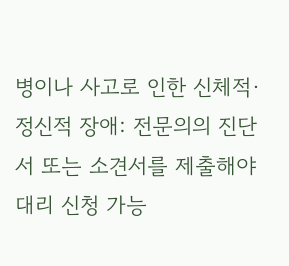병이나 사고로 인한 신체적·정신적 장애: 전문의의 진단서 또는 소견서를 제출해야 대리 신청 가능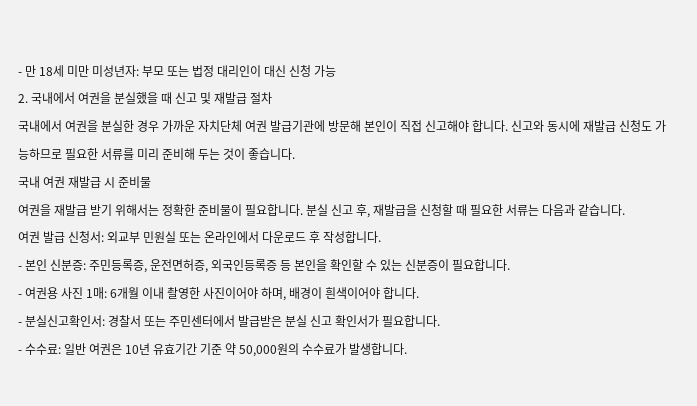- 만 18세 미만 미성년자: 부모 또는 법정 대리인이 대신 신청 가능
2. 국내에서 여권을 분실했을 때 신고 및 재발급 절차
국내에서 여권을 분실한 경우 가까운 자치단체 여권 발급기관에 방문해 본인이 직접 신고해야 합니다. 신고와 동시에 재발급 신청도 가능하므로 필요한 서류를 미리 준비해 두는 것이 좋습니다.
국내 여권 재발급 시 준비물
여권을 재발급 받기 위해서는 정확한 준비물이 필요합니다. 분실 신고 후, 재발급을 신청할 때 필요한 서류는 다음과 같습니다.
여권 발급 신청서: 외교부 민원실 또는 온라인에서 다운로드 후 작성합니다.
- 본인 신분증: 주민등록증, 운전면허증, 외국인등록증 등 본인을 확인할 수 있는 신분증이 필요합니다.
- 여권용 사진 1매: 6개월 이내 촬영한 사진이어야 하며, 배경이 흰색이어야 합니다.
- 분실신고확인서: 경찰서 또는 주민센터에서 발급받은 분실 신고 확인서가 필요합니다.
- 수수료: 일반 여권은 10년 유효기간 기준 약 50,000원의 수수료가 발생합니다.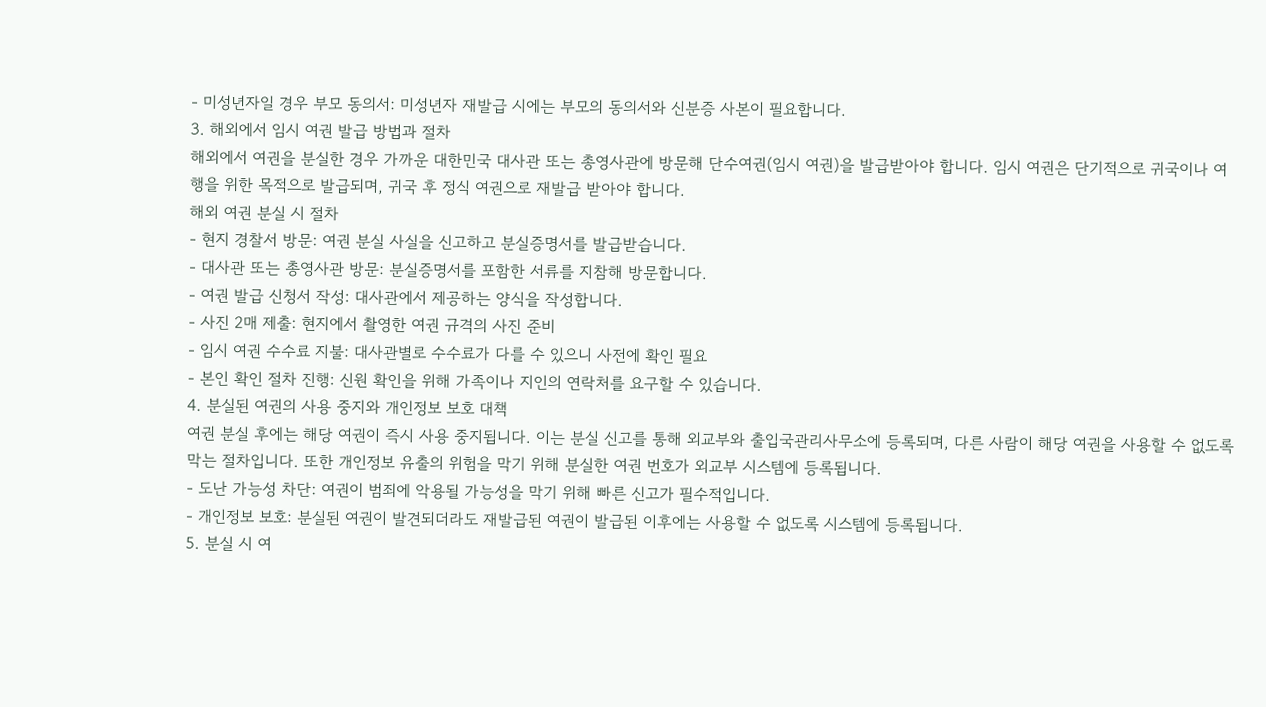- 미성년자일 경우 부모 동의서: 미성년자 재발급 시에는 부모의 동의서와 신분증 사본이 필요합니다.
3. 해외에서 임시 여권 발급 방법과 절차
해외에서 여권을 분실한 경우 가까운 대한민국 대사관 또는 총영사관에 방문해 단수여권(임시 여권)을 발급받아야 합니다. 임시 여권은 단기적으로 귀국이나 여행을 위한 목적으로 발급되며, 귀국 후 정식 여권으로 재발급 받아야 합니다.
해외 여권 분실 시 절차
- 현지 경찰서 방문: 여권 분실 사실을 신고하고 분실증명서를 발급받습니다.
- 대사관 또는 총영사관 방문: 분실증명서를 포함한 서류를 지참해 방문합니다.
- 여권 발급 신청서 작성: 대사관에서 제공하는 양식을 작성합니다.
- 사진 2매 제출: 현지에서 촬영한 여권 규격의 사진 준비
- 임시 여권 수수료 지불: 대사관별로 수수료가 다를 수 있으니 사전에 확인 필요
- 본인 확인 절차 진행: 신원 확인을 위해 가족이나 지인의 연락처를 요구할 수 있습니다.
4. 분실된 여권의 사용 중지와 개인정보 보호 대책
여권 분실 후에는 해당 여권이 즉시 사용 중지됩니다. 이는 분실 신고를 통해 외교부와 출입국관리사무소에 등록되며, 다른 사람이 해당 여권을 사용할 수 없도록 막는 절차입니다. 또한 개인정보 유출의 위험을 막기 위해 분실한 여권 번호가 외교부 시스템에 등록됩니다.
- 도난 가능성 차단: 여권이 범죄에 악용될 가능성을 막기 위해 빠른 신고가 필수적입니다.
- 개인정보 보호: 분실된 여권이 발견되더라도 재발급된 여권이 발급된 이후에는 사용할 수 없도록 시스템에 등록됩니다.
5. 분실 시 여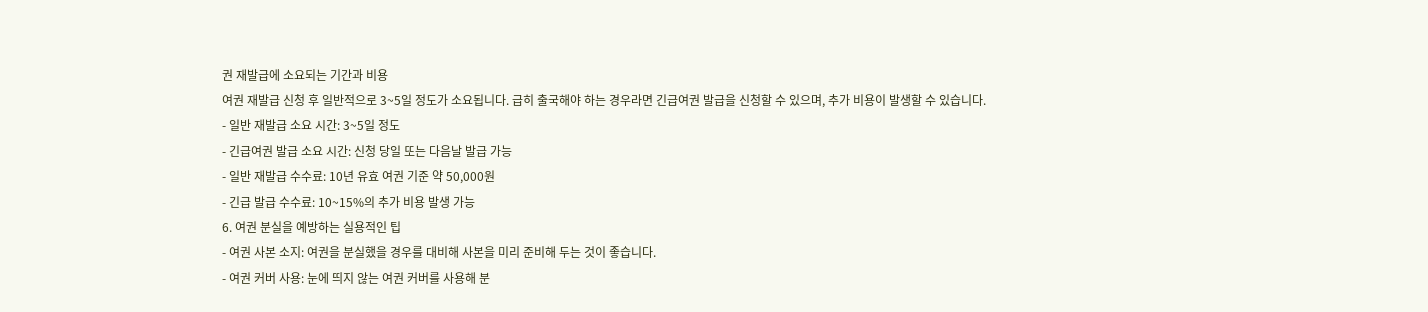권 재발급에 소요되는 기간과 비용
여권 재발급 신청 후 일반적으로 3~5일 정도가 소요됩니다. 급히 출국해야 하는 경우라면 긴급여권 발급을 신청할 수 있으며, 추가 비용이 발생할 수 있습니다.
- 일반 재발급 소요 시간: 3~5일 정도
- 긴급여권 발급 소요 시간: 신청 당일 또는 다음날 발급 가능
- 일반 재발급 수수료: 10년 유효 여권 기준 약 50,000원
- 긴급 발급 수수료: 10~15%의 추가 비용 발생 가능
6. 여권 분실을 예방하는 실용적인 팁
- 여권 사본 소지: 여권을 분실했을 경우를 대비해 사본을 미리 준비해 두는 것이 좋습니다.
- 여권 커버 사용: 눈에 띄지 않는 여권 커버를 사용해 분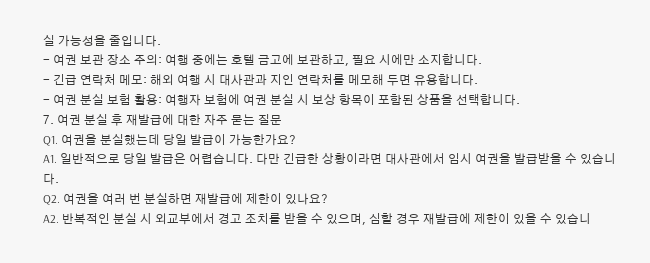실 가능성을 줄입니다.
- 여권 보관 장소 주의: 여행 중에는 호텔 금고에 보관하고, 필요 시에만 소지합니다.
- 긴급 연락처 메모: 해외 여행 시 대사관과 지인 연락처를 메모해 두면 유용합니다.
- 여권 분실 보험 활용: 여행자 보험에 여권 분실 시 보상 항목이 포함된 상품을 선택합니다.
7. 여권 분실 후 재발급에 대한 자주 묻는 질문
Q1. 여권을 분실했는데 당일 발급이 가능한가요?
A1. 일반적으로 당일 발급은 어렵습니다. 다만 긴급한 상황이라면 대사관에서 임시 여권을 발급받을 수 있습니다.
Q2. 여권을 여러 번 분실하면 재발급에 제한이 있나요?
A2. 반복적인 분실 시 외교부에서 경고 조치를 받을 수 있으며, 심할 경우 재발급에 제한이 있을 수 있습니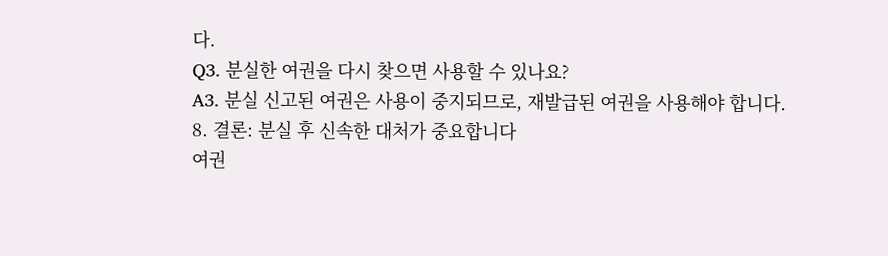다.
Q3. 분실한 여권을 다시 찾으면 사용할 수 있나요?
A3. 분실 신고된 여권은 사용이 중지되므로, 재발급된 여권을 사용해야 합니다.
8. 결론: 분실 후 신속한 대처가 중요합니다
여권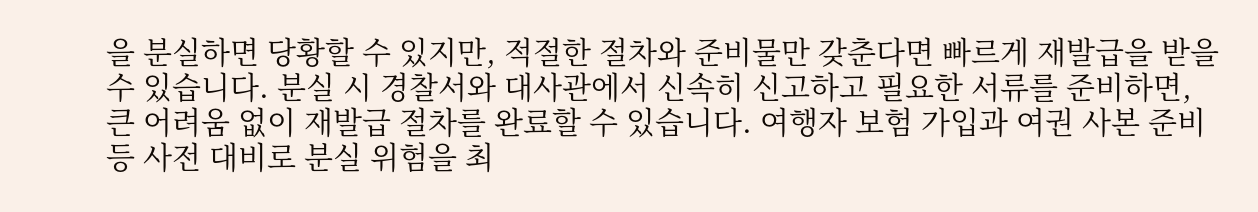을 분실하면 당황할 수 있지만, 적절한 절차와 준비물만 갖춘다면 빠르게 재발급을 받을 수 있습니다. 분실 시 경찰서와 대사관에서 신속히 신고하고 필요한 서류를 준비하면, 큰 어려움 없이 재발급 절차를 완료할 수 있습니다. 여행자 보험 가입과 여권 사본 준비 등 사전 대비로 분실 위험을 최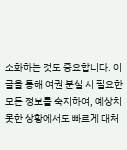소화하는 것도 중요합니다. 이 글을 통해 여권 분실 시 필요한 모든 정보를 숙지하여, 예상치 못한 상황에서도 빠르게 대처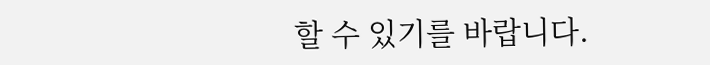할 수 있기를 바랍니다.